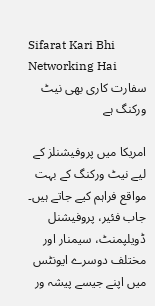Sifarat Kari Bhi Networking Hai
سفارت کاری بھی نیٹ ورکنگ ہے

امریکا میں پروفیشنلز کے لیے نیٹ ورکنگ کے بہت مواقع فراہم کیے جاتے ہیں۔ جاب فئیر، پروفیشنل ڈویلپمنٹ، سیمنار اور مختلف دوسرے ایونٹس میں اپنے جیسے پیشہ ور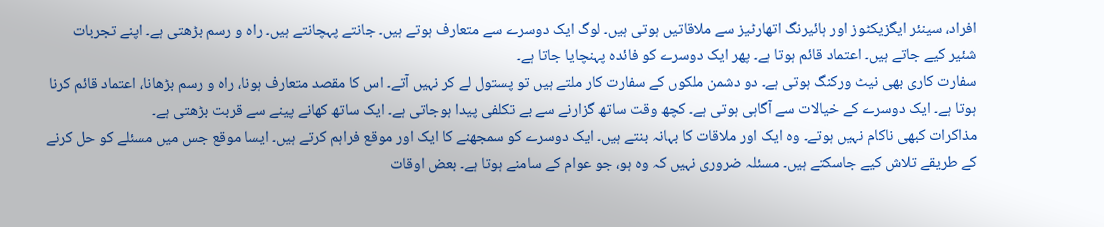افراد، سینئر ایگزیکٹوز اور ہائیرنگ اتھارٹیز سے ملاقاتیں ہوتی ہیں۔ لوگ ایک دوسرے سے متعارف ہوتے ہیں۔ جانتے پہچانتے ہیں۔ راہ و رسم بڑھتی ہے۔ اپنے تجربات شئیر کیے جاتے ہیں۔ اعتماد قائم ہوتا ہے۔ پھر ایک دوسرے کو فائدہ پہنچایا جاتا ہے۔
سفارت کاری بھی نیٹ ورکنگ ہوتی ہے۔ دو دشمن ملکوں کے سفارت کار ملتے ہیں تو پستول لے کر نہیں آتے۔ اس کا مقصد متعارف ہونا، راہ و رسم بڑھانا، اعتماد قائم کرنا ہوتا ہے۔ ایک دوسرے کے خیالات سے آگاہی ہوتی ہے۔ کچھ وقت ساتھ گزارنے سے بے تکلفی پیدا ہوجاتی ہے۔ ایک ساتھ کھانے پینے سے قربت بڑھتی ہے۔
مذاکرات کبھی ناکام نہیں ہوتے۔ وہ ایک اور ملاقات کا بہانہ بنتے ہیں۔ ایک دوسرے کو سمجھنے کا ایک اور موقع فراہم کرتے ہیں۔ ایسا موقع جس میں مسئلے کو حل کرنے کے طریقے تلاش کیے جاسکتے ہیں۔ مسئلہ ضروری نہیں کہ وہ ہو، جو عوام کے سامنے ہوتا ہے۔ بعض اوقات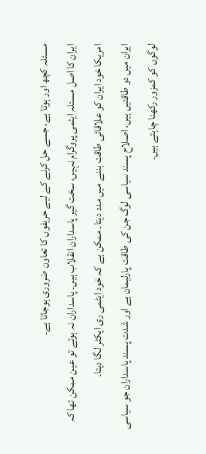مسئلہ کچھ اور ہوتا ہے، جسے حل کرنے کے لیے حریفوں کا تعاون ضروری ہوجاتا ہے۔
ایران کا اصل مسئلہ ایٹمی پروگرام نہیں، سخت گیر پاسداران انقلاب ہیں۔ پاسداران نہ ہوتے تو عین ممکن تھا کہ امریکا خود ایران کو علاقائی طاقت بننے میں مدد دیتا۔ ممکن ہے کہ خود ایٹمی ری ایکٹر لگا دیتا۔
ایران میں دو طاقتیں ہیں، اصلاح پسند سیاسی لوگ جن کی طاقت پارلیمان ہے اور شدت پسند پاسداران جو سیاسی لوگوں کو کمزور رکھنا چاہتے ہیں۔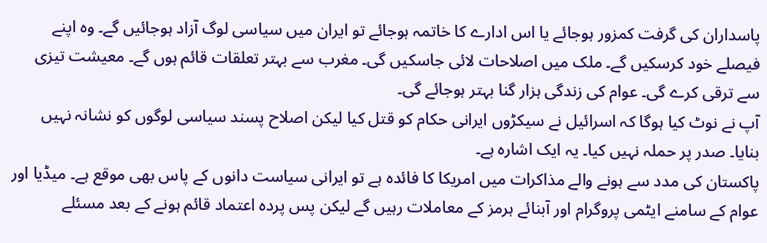پاسداران کی گرفت کمزور ہوجائے یا اس ادارے کا خاتمہ ہوجائے تو ایران میں سیاسی لوگ آزاد ہوجائیں گے۔ وہ اپنے فیصلے خود کرسکیں گے۔ ملک میں اصلاحات لائی جاسکیں گی۔ مغرب سے بہتر تعلقات قائم ہوں گے۔ معیشت تیزی سے ترقی کرے گی۔ عوام کی زندگی ہزار گنا بہتر ہوجائے گی۔
آپ نے نوٹ کیا ہوگا کہ اسرائیل نے سیکڑوں ایرانی حکام کو قتل کیا لیکن اصلاح پسند سیاسی لوگوں کو نشانہ نہیں بنایا۔ صدر پر حملہ نہیں کیا۔ یہ ایک اشارہ ہے۔
پاکستان کی مدد سے ہونے والے مذاکرات میں امریکا کا فائدہ ہے تو ایرانی سیاست دانوں کے پاس بھی موقع ہے۔ میڈیا اور عوام کے سامنے ایٹمی پروگرام اور آبنائے ہرمز کے معاملات رہیں گے لیکن پس پردہ اعتماد قائم ہونے کے بعد مسئلے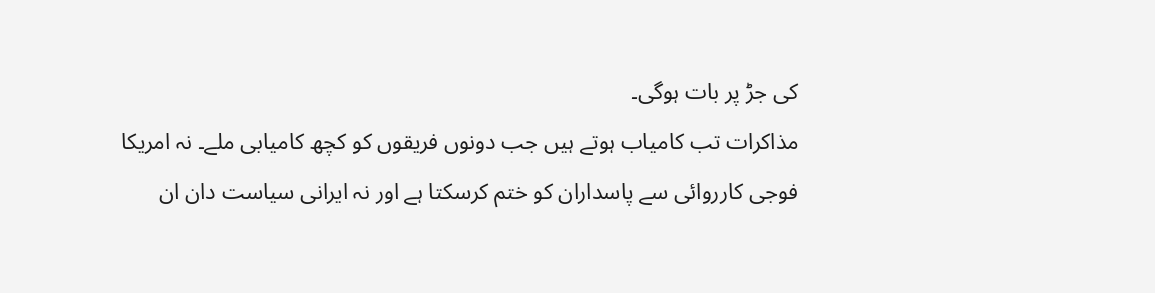کی جڑ پر بات ہوگی۔
مذاکرات تب کامیاب ہوتے ہیں جب دونوں فریقوں کو کچھ کامیابی ملے۔ نہ امریکا فوجی کارروائی سے پاسداران کو ختم کرسکتا ہے اور نہ ایرانی سیاست دان ان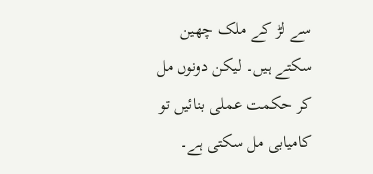سے لڑ کے ملک چھین سکتے ہیں۔ لیکن دونوں مل کر حکمت عملی بنائیں تو کامیابی مل سکتی ہے۔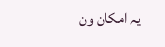یہ امکان ون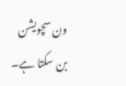ون سچویشن بن سکتا ہے۔